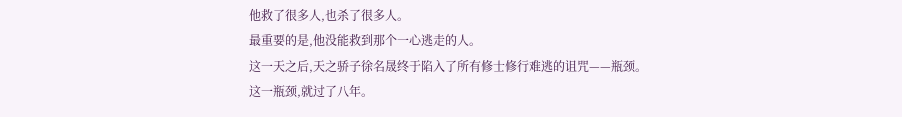他救了很多人,也杀了很多人。
最重要的是,他没能救到那个一心逃走的人。
这一天之后,天之骄子徐名晟终于陷入了所有修士修行难逃的诅咒——瓶颈。
这一瓶颈,就过了八年。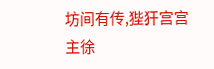坊间有传,狴犴宫宫主徐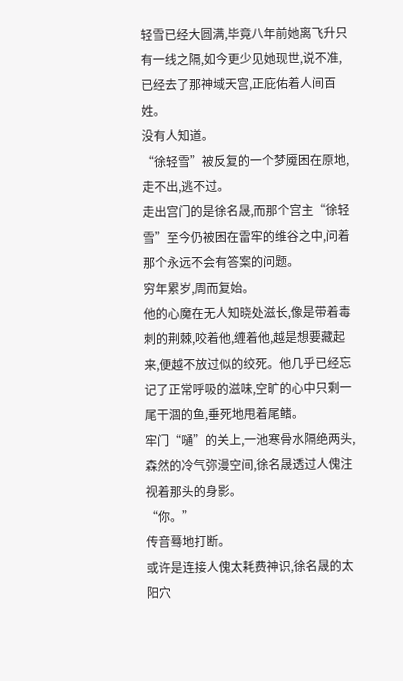轻雪已经大圆满,毕竟八年前她离飞升只有一线之隔,如今更少见她现世,说不准,已经去了那神域天宫,正庇佑着人间百姓。
没有人知道。
“徐轻雪”被反复的一个梦魇困在原地,走不出,逃不过。
走出宫门的是徐名晟,而那个宫主“徐轻雪”至今仍被困在雷牢的维谷之中,问着那个永远不会有答案的问题。
穷年累岁,周而复始。
他的心魔在无人知晓处滋长,像是带着毒刺的荆棘,咬着他,缠着他,越是想要藏起来,便越不放过似的绞死。他几乎已经忘记了正常呼吸的滋味,空旷的心中只剩一尾干涸的鱼,垂死地甩着尾鳍。
牢门“嗵”的关上,一池寒骨水隔绝两头,森然的冷气弥漫空间,徐名晟透过人傀注视着那头的身影。
“你。”
传音蓦地打断。
或许是连接人傀太耗费神识,徐名晟的太阳穴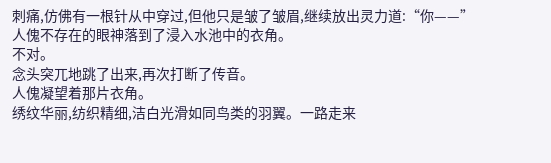刺痛,仿佛有一根针从中穿过,但他只是皱了皱眉,继续放出灵力道:“你——”
人傀不存在的眼神落到了浸入水池中的衣角。
不对。
念头突兀地跳了出来,再次打断了传音。
人傀凝望着那片衣角。
绣纹华丽,纺织精细,洁白光滑如同鸟类的羽翼。一路走来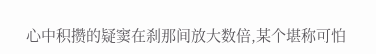心中积攒的疑窦在刹那间放大数倍,某个堪称可怕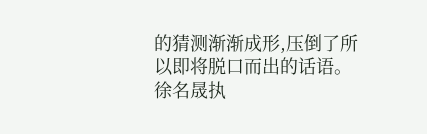的猜测渐渐成形,压倒了所以即将脱口而出的话语。
徐名晟执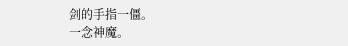剑的手指一僵。
一念神魔。